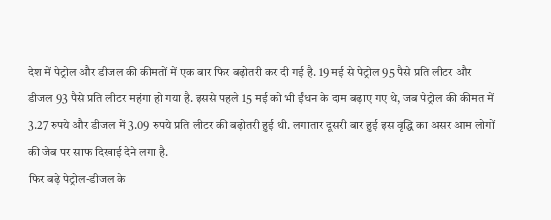देश में पेट्रोल और डीजल की कीमतों में एक बार फिर बढ़ोतरी कर दी गई है. 19 मई से पेट्रोल 95 पैसे प्रति लीटर और डीजल 93 पैसे प्रति लीटर महंगा हो गया है. इससे पहले 15 मई को भी ईंधन के दाम बढ़ाए गए थे, जब पेट्रोल की कीमत में 3.27 रुपये और डीजल में 3.09 रुपये प्रति लीटर की बढ़ोतरी हुई थी. लगातार दूसरी बार हुई इस वृद्धि का असर आम लोगों की जेब पर साफ दिखाई देने लगा है.
फिर बढ़े पेट्रोल-डीजल के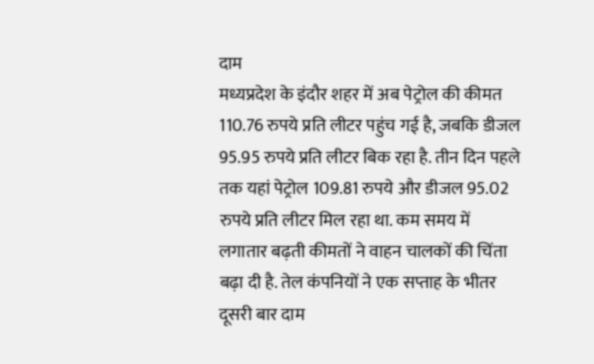दाम
मध्यप्रदेश के इंदौर शहर में अब पेट्रोल की कीमत 110.76 रुपये प्रति लीटर पहुंच गई है, जबकि डीजल 95.95 रुपये प्रति लीटर बिक रहा है. तीन दिन पहले तक यहां पेट्रोल 109.81 रुपये और डीजल 95.02 रुपये प्रति लीटर मिल रहा था. कम समय में लगातार बढ़ती कीमतों ने वाहन चालकों की चिंता बढ़ा दी है. तेल कंपनियों ने एक सप्ताह के भीतर दूसरी बार दाम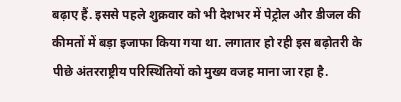बढ़ाए हैं. इससे पहले शुक्रवार को भी देशभर में पेट्रोल और डीजल की कीमतों में बड़ा इजाफा किया गया था. लगातार हो रही इस बढ़ोतरी के पीछे अंतरराष्ट्रीय परिस्थितियों को मुख्य वजह माना जा रहा है.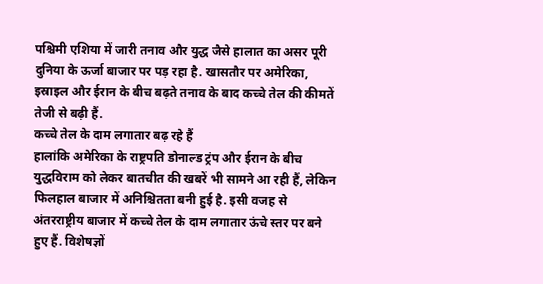पश्चिमी एशिया में जारी तनाव और युद्ध जैसे हालात का असर पूरी दुनिया के ऊर्जा बाजार पर पड़ रहा है. खासतौर पर अमेरिका, इस्राइल और ईरान के बीच बढ़ते तनाव के बाद कच्चे तेल की कीमतें तेजी से बढ़ी हैं.
कच्चे तेल के दाम लगातार बढ़ रहे हैं
हालांकि अमेरिका के राष्ट्रपति डोनाल्ड ट्रंप और ईरान के बीच युद्धविराम को लेकर बातचीत की खबरें भी सामने आ रही हैं, लेकिन फिलहाल बाजार में अनिश्चितता बनी हुई है. इसी वजह से अंतरराष्ट्रीय बाजार में कच्चे तेल के दाम लगातार ऊंचे स्तर पर बने हुए हैं. विशेषज्ञों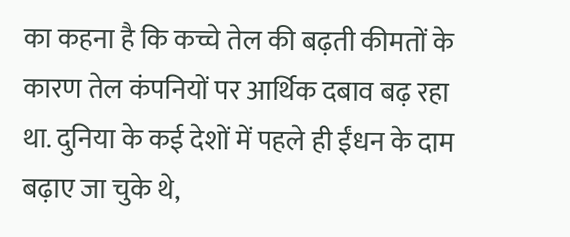का कहना है कि कच्चे तेल की बढ़ती कीमतों के कारण तेल कंपनियों पर आर्थिक दबाव बढ़ रहा था. दुनिया के कई देशों में पहले ही ईंधन के दाम बढ़ाए जा चुके थे,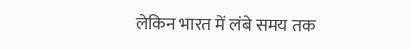लेकिन भारत में लंबे समय तक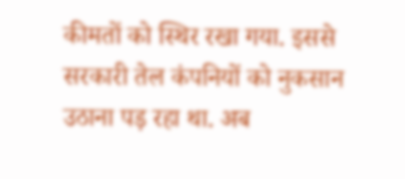कीमतों को स्थिर रखा गया. इससे सरकारी तेल कंपनियों को नुकसान उठाना पड़ रहा था. अब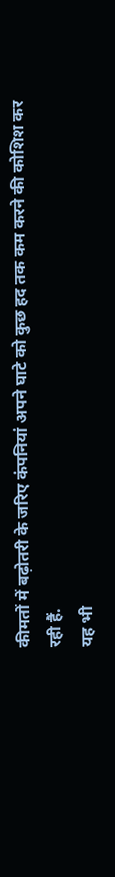कीमतों में बढ़ोतरी के जरिए कंपनियां अपने घाटे को कुछ हद तक कम करने की कोशिश कर रही हैं.
यह भी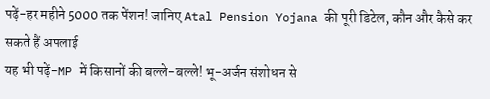पढ़ें-हर महीने 5000 तक पेंशन! जानिए Atal Pension Yojana की पूरी डिटेल, कौन और कैसे कर सकते हैं अपलाई
यह भी पढ़ें-MP में किसानों की बल्ले-बल्ले! भू-अर्जन संशोधन से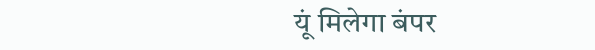यूं मिलेगा बंपर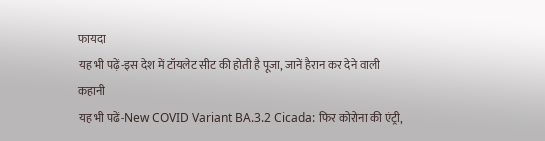फायदा
यह भी पढ़ें-इस देश में टॉयलेट सीट की होती है पूजा, जानें हैरान कर देने वाली कहानी
यह भी पढें-New COVID Variant BA.3.2 Cicada: फिर कोरोना की एंट्री,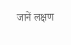जानें लक्षण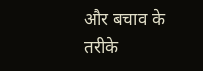और बचाव के तरीके